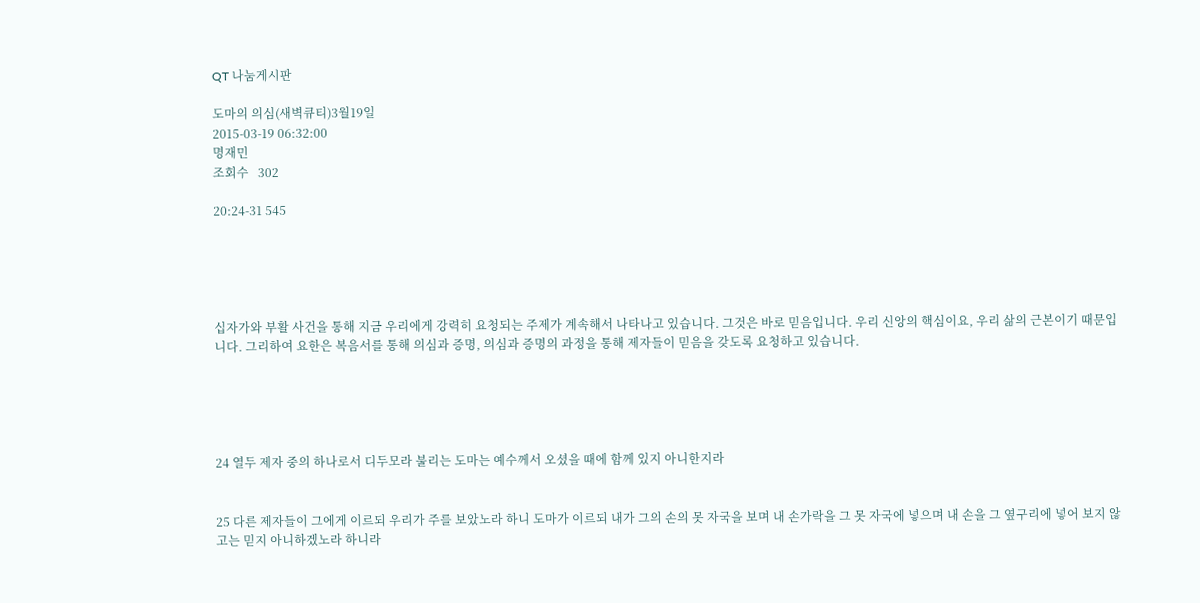QT 나눔게시판

도마의 의심(새벽큐티)3월19일
2015-03-19 06:32:00
명재민
조회수   302

20:24-31 545





십자가와 부활 사건을 통해 지금 우리에게 강력히 요청되는 주제가 계속해서 나타나고 있습니다. 그것은 바로 믿음입니다. 우리 신앙의 핵심이요, 우리 삶의 근본이기 때문입니다. 그리하여 요한은 복음서를 통해 의심과 증명, 의심과 증명의 과정을 통해 제자들이 믿음을 갖도록 요청하고 있습니다.





24 열두 제자 중의 하나로서 디두모라 불리는 도마는 예수께서 오셨을 때에 함께 있지 아니한지라


25 다른 제자들이 그에게 이르되 우리가 주를 보았노라 하니 도마가 이르되 내가 그의 손의 못 자국을 보며 내 손가락을 그 못 자국에 넣으며 내 손을 그 옆구리에 넣어 보지 않고는 믿지 아니하겠노라 하니라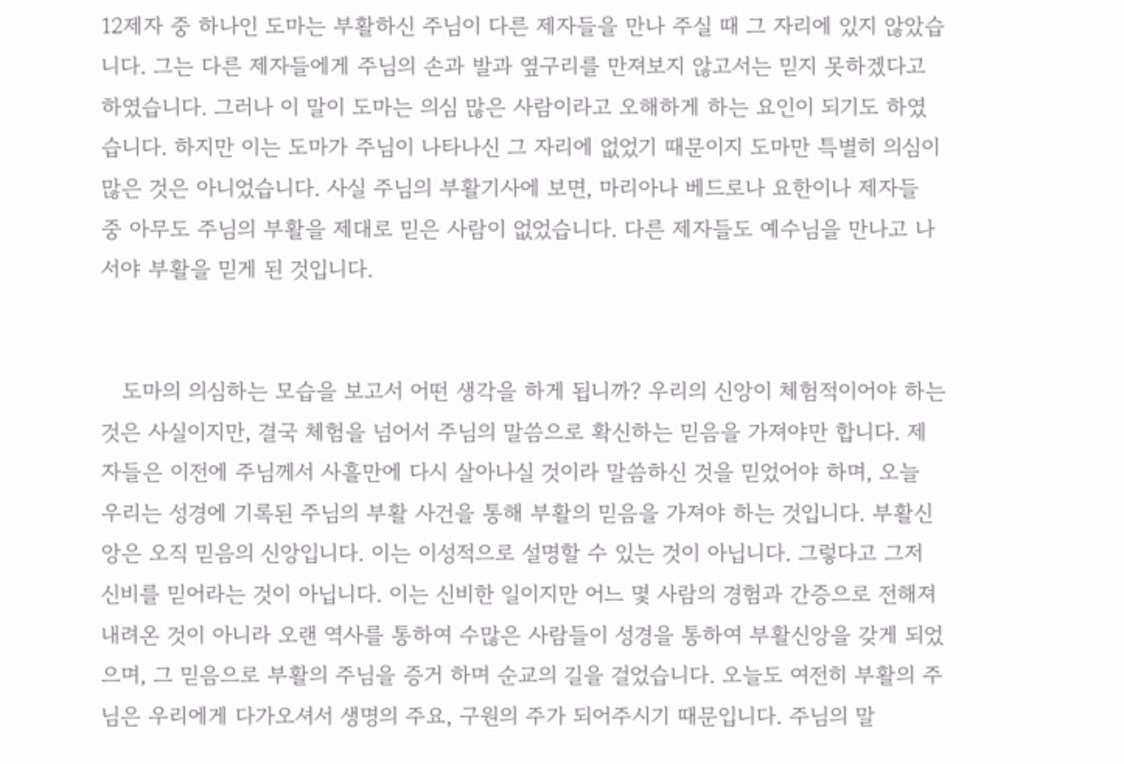12제자 중 하나인 도마는 부활하신 주님이 다른 제자들을 만나 주실 때 그 자리에 있지 않았습니다. 그는 다른 제자들에게 주님의 손과 발과 옆구리를 만져보지 않고서는 믿지 못하겠다고 하였습니다. 그러나 이 말이 도마는 의심 많은 사람이라고 오해하게 하는 요인이 되기도 하였습니다. 하지만 이는 도마가 주님이 나타나신 그 자리에 없었기 때문이지 도마만 특별히 의심이 많은 것은 아니었습니다. 사실 주님의 부활기사에 보면, 마리아나 베드로나 요한이나 제자들 중 아무도 주님의 부활을 제대로 믿은 사람이 없었습니다. 다른 제자들도 예수님을 만나고 나서야 부활을 믿게 된 것입니다.


   도마의 의심하는 모습을 보고서 어떤 생각을 하게 됩니까? 우리의 신앙이 체험적이어야 하는 것은 사실이지만, 결국 체험을 넘어서 주님의 말씀으로 확신하는 믿음을 가져야만 합니다. 제자들은 이전에 주님께서 사흘만에 다시 살아나실 것이라 말씀하신 것을 믿었어야 하며, 오늘 우리는 성경에 기록된 주님의 부활 사건을 통해 부활의 믿음을 가져야 하는 것입니다. 부활신앙은 오직 믿음의 신앙입니다. 이는 이성적으로 설명할 수 있는 것이 아닙니다. 그렇다고 그저 신비를 믿어라는 것이 아닙니다. 이는 신비한 일이지만 어느 몇 사람의 경험과 간증으로 전해져 내려온 것이 아니라 오랜 역사를 통하여 수많은 사람들이 성경을 통하여 부활신앙을 갖게 되었으며, 그 믿음으로 부활의 주님을 증거 하며 순교의 길을 걸었습니다. 오늘도 여전히 부활의 주님은 우리에게 다가오셔서 생명의 주요, 구원의 주가 되어주시기 때문입니다. 주님의 말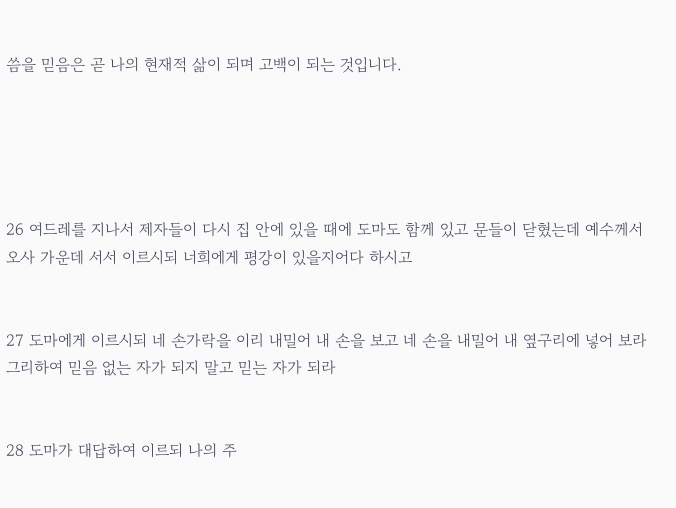씀을 믿음은 곧 나의 현재적 삶이 되며 고백이 되는 것입니다.





26 여드레를 지나서 제자들이 다시 집 안에 있을 때에 도마도 함께 있고 문들이 닫혔는데 예수께서 오사 가운데 서서 이르시되 너희에게 평강이 있을지어다 하시고


27 도마에게 이르시되 네 손가락을 이리 내밀어 내 손을 보고 네 손을 내밀어 내 옆구리에 넣어 보라 그리하여 믿음 없는 자가 되지 말고 믿는 자가 되라


28 도마가 대답하여 이르되 나의 주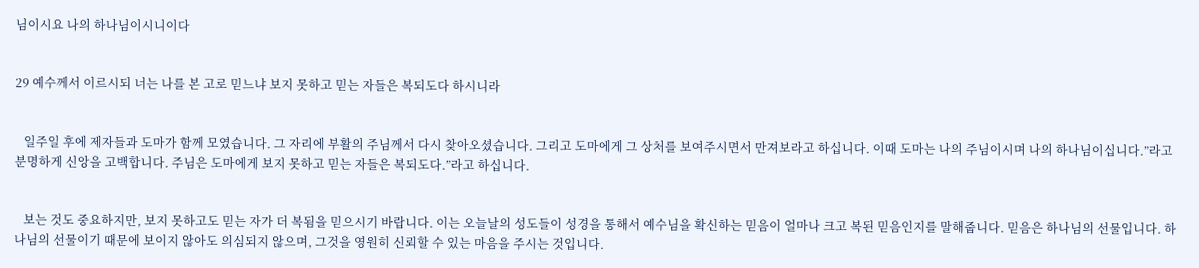님이시요 나의 하나님이시니이다


29 예수께서 이르시되 너는 나를 본 고로 믿느냐 보지 못하고 믿는 자들은 복되도다 하시니라


   일주일 후에 제자들과 도마가 함께 모였습니다. 그 자리에 부활의 주님께서 다시 찾아오셨습니다. 그리고 도마에게 그 상처를 보여주시면서 만져보라고 하십니다. 이때 도마는 나의 주님이시며 나의 하나님이십니다.”라고 분명하게 신앙을 고백합니다. 주님은 도마에게 보지 못하고 믿는 자들은 복되도다.”라고 하십니다.


   보는 것도 중요하지만, 보지 못하고도 믿는 자가 더 복됨을 믿으시기 바랍니다. 이는 오늘날의 성도들이 성경을 통해서 예수님을 확신하는 믿음이 얼마나 크고 복된 믿음인지를 말해줍니다. 믿음은 하나님의 선물입니다. 하나님의 선물이기 때문에 보이지 않아도 의심되지 않으며, 그것을 영원히 신뢰할 수 있는 마음을 주시는 것입니다.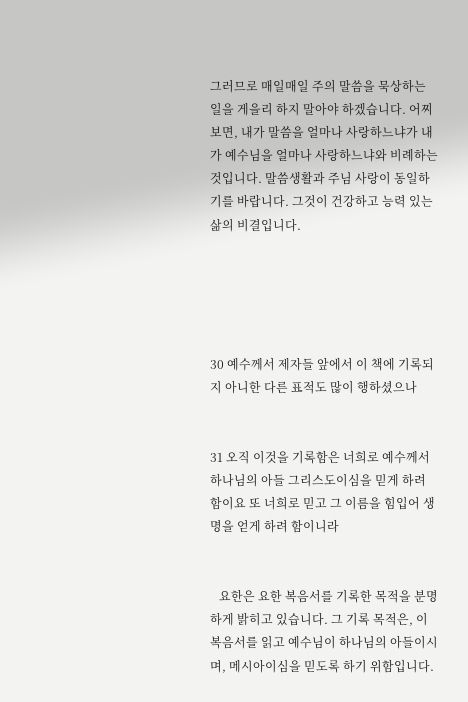그러므로 매일매일 주의 말씀을 묵상하는 일을 게을리 하지 말아야 하겠습니다. 어찌 보면, 내가 말씀을 얼마나 사랑하느냐가 내가 예수님을 얼마나 사랑하느냐와 비례하는 것입니다. 말씀생활과 주님 사랑이 동일하기를 바랍니다. 그것이 건강하고 능력 있는 삶의 비결입니다.





30 예수께서 제자들 앞에서 이 책에 기록되지 아니한 다른 표적도 많이 행하셨으나


31 오직 이것을 기록함은 너희로 예수께서 하나님의 아들 그리스도이심을 믿게 하려 함이요 또 너희로 믿고 그 이름을 힘입어 생명을 얻게 하려 함이니라


   요한은 요한 복음서를 기록한 목적을 분명하게 밝히고 있습니다. 그 기록 목적은, 이 복음서를 읽고 예수님이 하나님의 아들이시며, 메시아이심을 믿도록 하기 위함입니다.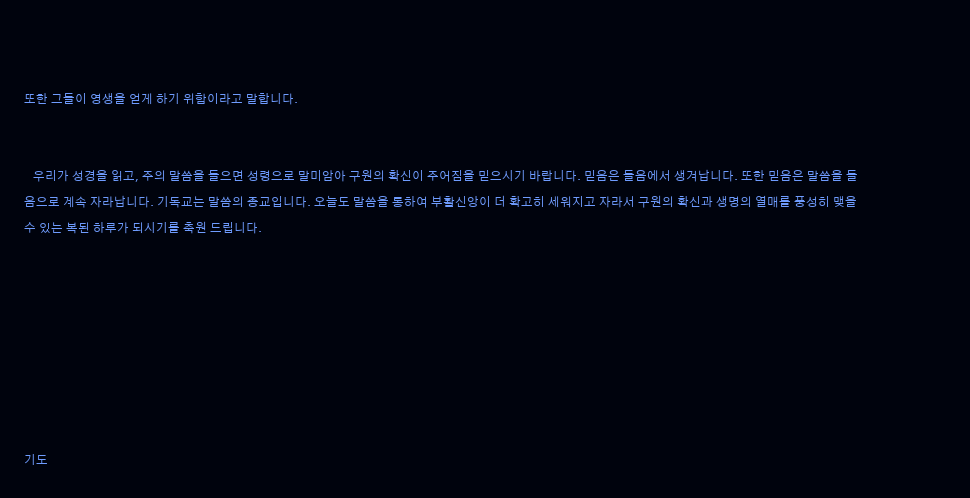또한 그들이 영생을 얻게 하기 위함이라고 말합니다.


   우리가 성경을 읽고, 주의 말씀을 들으면 성령으로 말미암아 구원의 확신이 주어짐을 믿으시기 바랍니다. 믿음은 들음에서 생겨납니다. 또한 믿음은 말씀을 들음으로 계속 자라납니다. 기독교는 말씀의 종교입니다. 오늘도 말씀을 통하여 부활신앙이 더 확고히 세워지고 자라서 구원의 확신과 생명의 열매를 풍성히 맺을 수 있는 복된 하루가 되시기를 축원 드립니다.








기도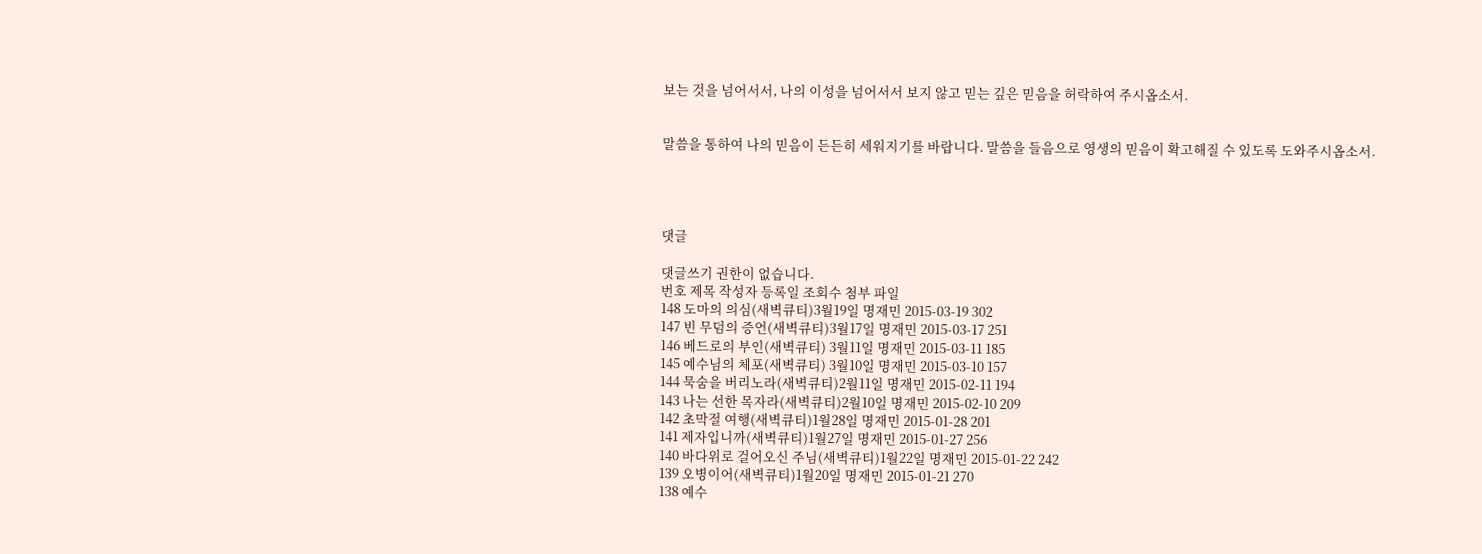보는 것을 넘어서서, 나의 이성을 넘어서서 보지 않고 믿는 깊은 믿음을 허락하여 주시옵소서.


말씀을 통하여 나의 믿음이 든든히 세워지기를 바랍니다. 말씀을 들음으로 영생의 믿음이 확고해질 수 있도록 도와주시옵소서.




댓글

댓글쓰기 권한이 없습니다.
번호 제목 작성자 등록일 조회수 첨부 파일
148 도마의 의심(새벽큐티)3월19일 명재민 2015-03-19 302
147 빈 무덤의 증언(새벽큐티)3월17일 명재민 2015-03-17 251
146 베드로의 부인(새벽큐티) 3월11일 명재민 2015-03-11 185
145 예수님의 체포(새벽큐티) 3월10일 명재민 2015-03-10 157
144 묵숨을 버리노라(새벽큐티)2월11일 명재민 2015-02-11 194
143 나는 선한 목자라(새벽큐티)2월10일 명재민 2015-02-10 209
142 초막절 여행(새벽큐티)1월28일 명재민 2015-01-28 201
141 제자입니까(새벽큐티)1월27일 명재민 2015-01-27 256
140 바다위로 걸어오신 주님(새벽큐티)1월22일 명재민 2015-01-22 242
139 오병이어(새벽큐티)1월20일 명재민 2015-01-21 270
138 예수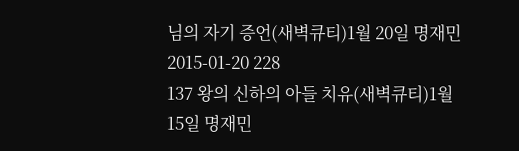님의 자기 증언(새벽큐티)1월 20일 명재민 2015-01-20 228
137 왕의 신하의 아들 치유(새벽큐티)1월15일 명재민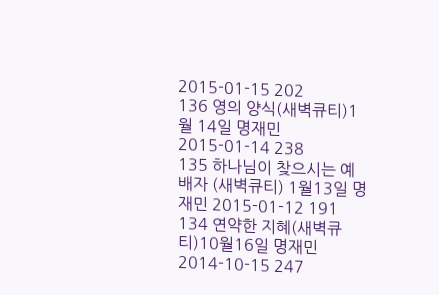2015-01-15 202
136 영의 양식(새벽큐티)1월 14일 명재민 2015-01-14 238
135 하나님이 찾으시는 예배자 (새벽큐티) 1월13일 명재민 2015-01-12 191
134 연약한 지혜(새벽큐티)10월16일 명재민 2014-10-15 247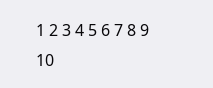1 2 3 4 5 6 7 8 9 10